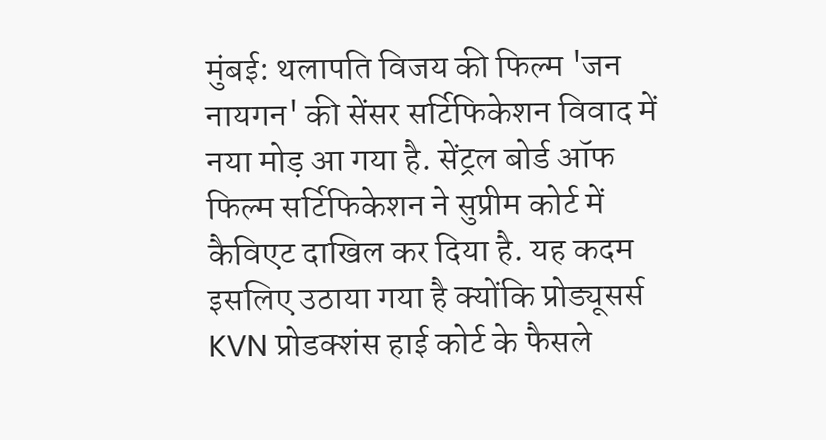मुंबई: थलापति विजय की फिल्म 'जन नायगन' की सेंसर सर्टिफिकेशन विवाद में नया मोड़ आ गया है. सेंट्रल बोर्ड ऑफ फिल्म सर्टिफिकेशन ने सुप्रीम कोर्ट में कैविएट दाखिल कर दिया है. यह कदम इसलिए उठाया गया है क्योंकि प्रोड्यूसर्स KVN प्रोडक्शंस हाई कोर्ट के फैसले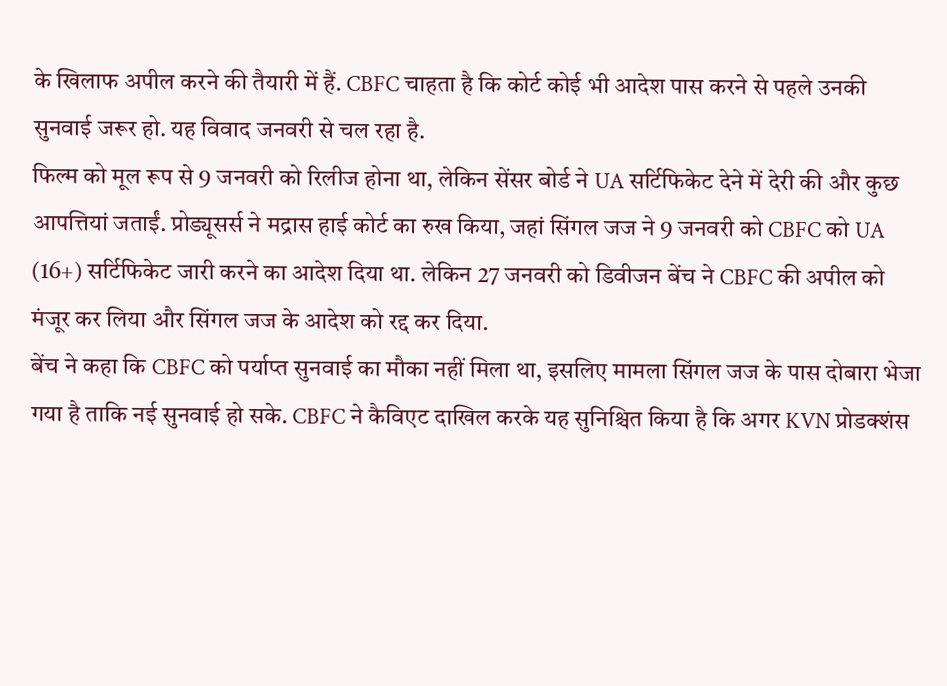के खिलाफ अपील करने की तैयारी में हैं. CBFC चाहता है कि कोर्ट कोई भी आदेश पास करने से पहले उनकी सुनवाई जरूर हो. यह विवाद जनवरी से चल रहा है.
फिल्म को मूल रूप से 9 जनवरी को रिलीज होना था, लेकिन सेंसर बोर्ड ने UA सर्टिफिकेट देने में देरी की और कुछ आपत्तियां जताईं. प्रोड्यूसर्स ने मद्रास हाई कोर्ट का रुख किया, जहां सिंगल जज ने 9 जनवरी को CBFC को UA (16+) सर्टिफिकेट जारी करने का आदेश दिया था. लेकिन 27 जनवरी को डिवीजन बेंच ने CBFC की अपील को मंजूर कर लिया और सिंगल जज के आदेश को रद्द कर दिया.
बेंच ने कहा कि CBFC को पर्याप्त सुनवाई का मौका नहीं मिला था, इसलिए मामला सिंगल जज के पास दोबारा भेजा गया है ताकि नई सुनवाई हो सके. CBFC ने कैविएट दाखिल करके यह सुनिश्चित किया है कि अगर KVN प्रोडक्शंस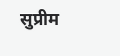सुप्रीम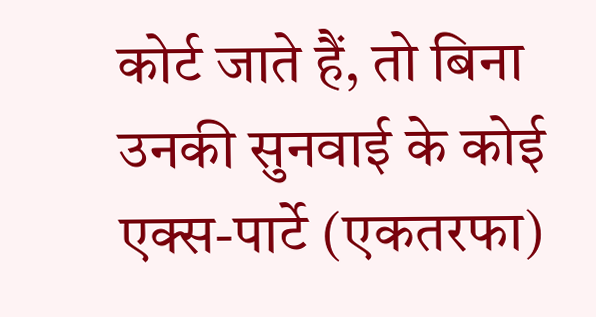कोर्ट जाते हैं, तो बिना उनकी सुनवाई के कोई एक्स-पार्टे (एकतरफा)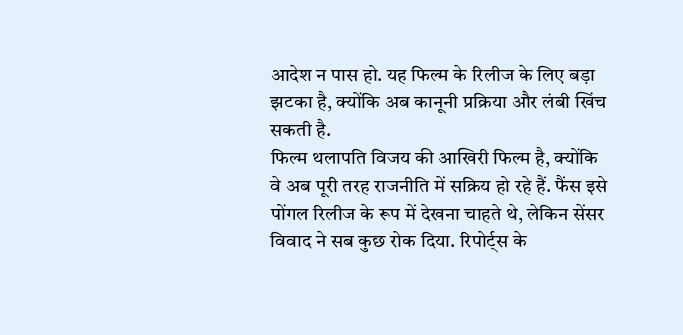आदेश न पास हो. यह फिल्म के रिलीज के लिए बड़ा झटका है, क्योंकि अब कानूनी प्रक्रिया और लंबी खिंच सकती है.
फिल्म थलापति विजय की आखिरी फिल्म है, क्योंकि वे अब पूरी तरह राजनीति में सक्रिय हो रहे हैं. फैंस इसे पोंगल रिलीज के रूप में देखना चाहते थे, लेकिन सेंसर विवाद ने सब कुछ रोक दिया. रिपोर्ट्स के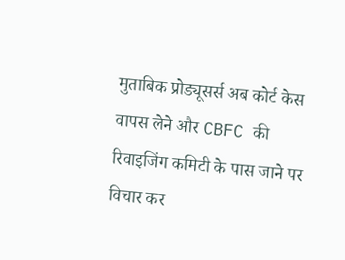मुताबिक प्रोड्यूसर्स अब कोर्ट केस वापस लेने और CBFC की रिवाइजिंग कमिटी के पास जाने पर विचार कर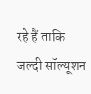रहे हैं ताकि जल्दी सॉल्यूशन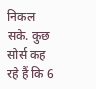निकल सके. कुछ सोर्स कह रहे हैं कि 6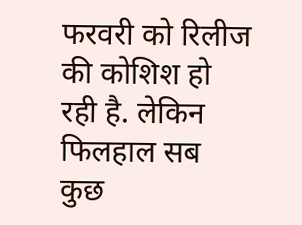फरवरी को रिलीज की कोशिश हो रही है. लेकिन फिलहाल सब कुछ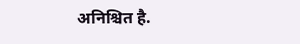अनिश्चित है.